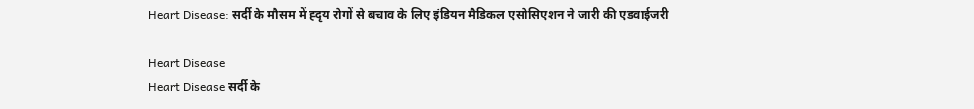Heart Disease: सर्दी के मौसम में ह्दृय रोगों से बचाव के लिए इंडियन मैडिकल एसोसिएशन ने जारी की एडवाईजरी

Heart Disease
Heart Disease सर्दी के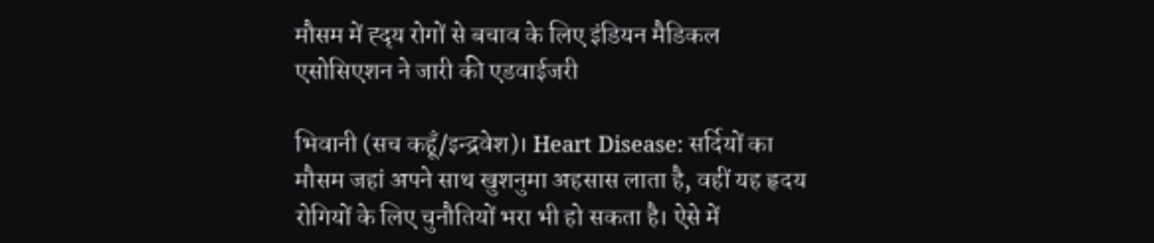मौसम में ह्दृय रोगों से बचाव के लिए इंडियन मैडिकल एसोसिएशन ने जारी की एडवाईजरी

भिवानी (सच कहूँ/इन्द्रवेश)। Heart Disease: सर्दियों का मौसम जहां अपने साथ खुशनुमा अहसास लाता है, वहीं यह हृदय रोगियों के लिए चुनौतियों भरा भी हो सकता है। ऐसे में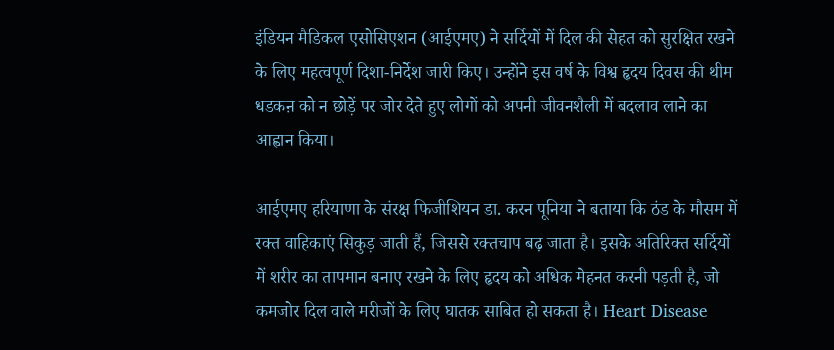इंडियन मैडिकल एसोसिएशन (आईएमए) ने सर्दियों में दिल की सेहत को सुरक्षित रखने के लिए महत्वपूर्ण दिशा-निर्देश जारी किए। उन्होंने इस वर्ष के विश्व हृदय दिवस की थीम धडकऩ को न छोड़ें पर जोर देते हुए लोगों को अपनी जीवनशैली में बदलाव लाने का आह्वान किया।

आईएमए हरियाणा के संरक्ष फिजीशियन डा. करन पूनिया ने बताया कि ठंड के मौसम में रक्त वाहिकाएं सिकुड़ जाती हैं, जिससे रक्तचाप बढ़ जाता है। इसके अतिरिक्त सर्दियों में शरीर का तापमान बनाए रखने के लिए हृदय को अधिक मेहनत करनी पड़ती है, जो कमजोर दिल वाले मरीजों के लिए घातक साबित हो सकता है। Heart Disease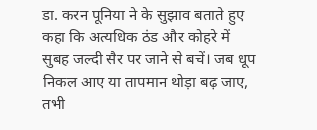डा. करन पूनिया ने के सुझाव बताते हुए कहा कि अत्यधिक ठंड और कोहरे में सुबह जल्दी सैर पर जाने से बचें। जब धूप निकल आए या तापमान थोड़ा बढ़ जाए, तभी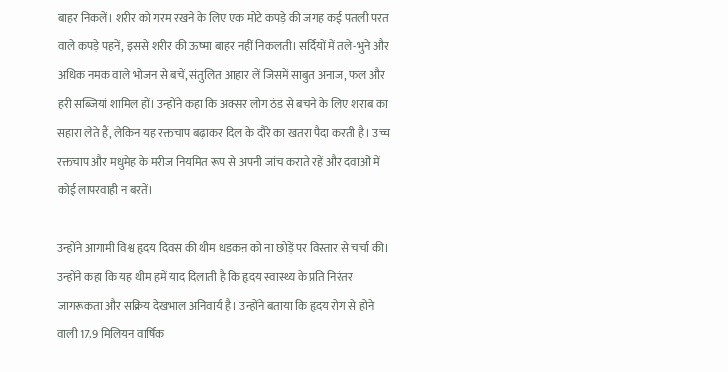बाहर निकलें। शरीर को गरम रखने के लिए एक मोटे कपड़े की जगह कई पतली परत वाले कपड़े पहनें, इससे शरीर की ऊष्मा बाहर नहीं निकलती। सर्दियों में तले-भुने और अधिक नमक वाले भोजन से बचें, संतुलित आहार लें जिसमें साबुत अनाज, फल और हरी सब्जियां शामिल हों। उन्होंने कहा कि अक्सर लोग ठंड से बचने के लिए शराब का सहारा लेते हैं, लेकिन यह रक्तचाप बढ़ाकर दिल के दौरे का खतरा पैदा करती है। उच्च रक्तचाप और मधुमेह के मरीज नियमित रूप से अपनी जांच कराते रहें और दवाओं में कोई लापरवाही न बरतें।

उन्होंने आगामी विश्व हृदय दिवस की थीम धडकऩ को ना छोड़ें पर विस्तार से चर्चा की। उन्होंने कहा कि यह थीम हमें याद दिलाती है कि हृदय स्वास्थ्य के प्रति निरंतर जागरूकता और सक्रिय देखभाल अनिवार्य है। उन्होंने बताया कि हृदय रोग से होने वाली 17.9 मिलियन वार्षिक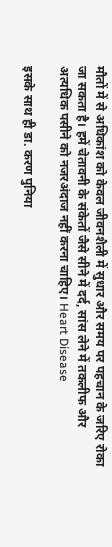मौतों में से अधिकांश को केवल जीवनशैली में सुधार और समय पर पहचान के जरिए रोका जा सकता है। हमें चेतावनी के संकेतों जैसे सीने में दर्द, सांस लेने में तकलीफ और अत्यधिक पसीने को नजरअंदाज नहीं करना चाहिए। Heart Disease

इसके साथ ही डा. करण पुनिया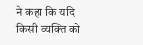ने कहा कि यदि किसी व्यक्ति को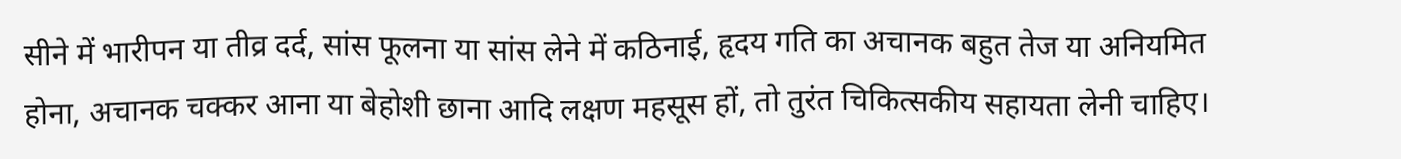सीने में भारीपन या तीव्र दर्द, सांस फूलना या सांस लेने में कठिनाई, हृदय गति का अचानक बहुत तेज या अनियमित होना, अचानक चक्कर आना या बेहोशी छाना आदि लक्षण महसूस हों, तो तुरंत चिकित्सकीय सहायता लेनी चाहिए।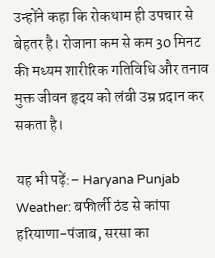उन्होंने कहा कि रोकथाम ही उपचार से बेहतर है। रोजाना कम से कम 30 मिनट की मध्यम शारीरिक गतिविधि और तनाव मुक्त जीवन हृदय को लंबी उम्र प्रदान कर सकता है।

यह भी पढ़ें:– Haryana Punjab Weather: बफीर्ली ठंड से कांपा हरियाणा-पंजाब, सरसा का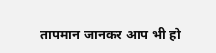तापमान जानकर आप भी हो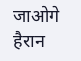जाओगे हैरान